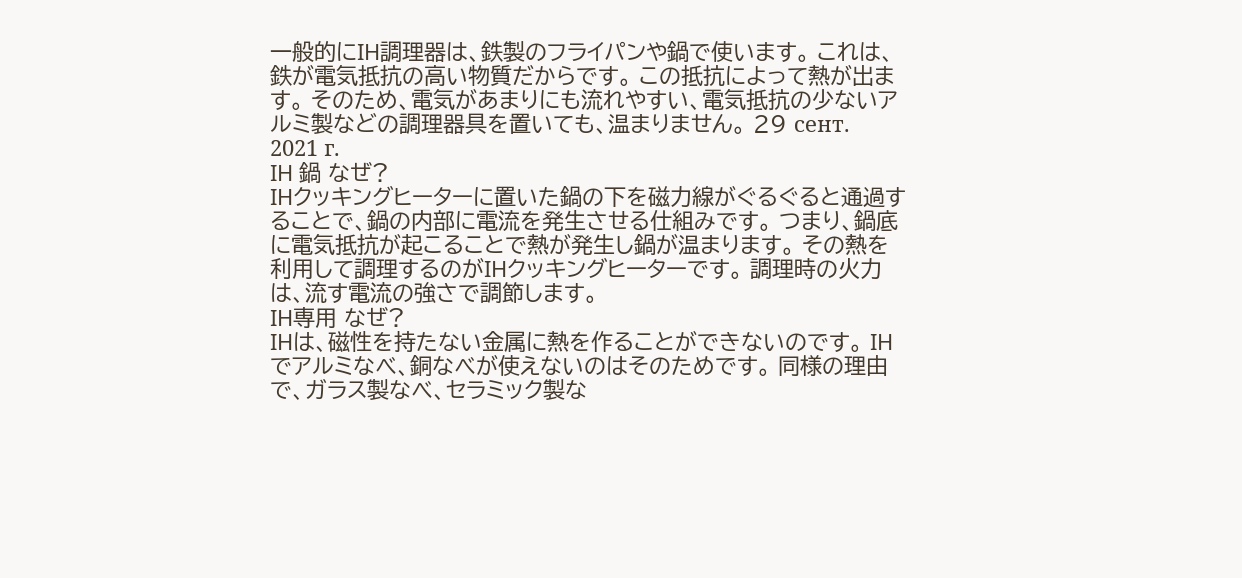一般的にIH調理器は、鉄製のフライパンや鍋で使います。 これは、鉄が電気抵抗の高い物質だからです。 この抵抗によって熱が出ます。 そのため、電気があまりにも流れやすい、電気抵抗の少ないアルミ製などの調理器具を置いても、温まりません。 29 сент. 2021 г.
IH 鍋 なぜ?
IHクッキングヒーターに置いた鍋の下を磁力線がぐるぐると通過することで、鍋の内部に電流を発生させる仕組みです。 つまり、鍋底に電気抵抗が起こることで熱が発生し鍋が温まります。 その熱を利用して調理するのがIHクッキングヒーターです。 調理時の火力は、流す電流の強さで調節します。
IH専用 なぜ?
IHは、磁性を持たない金属に熱を作ることができないのです。 IHでアルミなべ、銅なべが使えないのはそのためです。 同様の理由で、ガラス製なべ、セラミック製な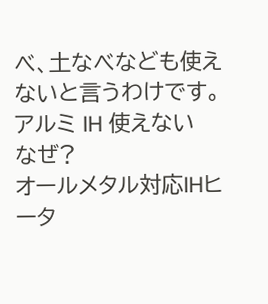べ、土なべなども使えないと言うわけです。
アルミ IH 使えない なぜ?
オールメタル対応IHヒータ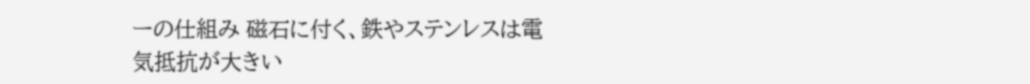ーの仕組み 磁石に付く、鉄やステンレスは電気抵抗が大きい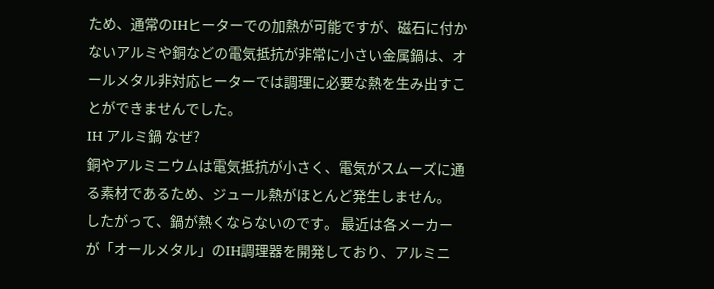ため、通常のIHヒーターでの加熱が可能ですが、磁石に付かないアルミや銅などの電気抵抗が非常に小さい金属鍋は、オールメタル非対応ヒーターでは調理に必要な熱を生み出すことができませんでした。
IH アルミ鍋 なぜ?
銅やアルミニウムは電気抵抗が小さく、電気がスムーズに通る素材であるため、ジュール熱がほとんど発生しません。 したがって、鍋が熱くならないのです。 最近は各メーカーが「オールメタル」のIH調理器を開発しており、アルミニ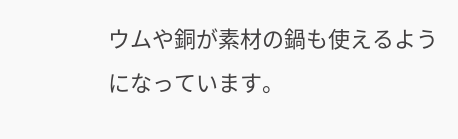ウムや銅が素材の鍋も使えるようになっています。